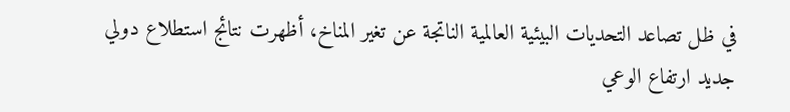في ظل تصاعد التحديات البيئية العالمية الناتجة عن تغير المناخ، أظهرت نتائج استطلاع دولي جديد ارتفاع الوعي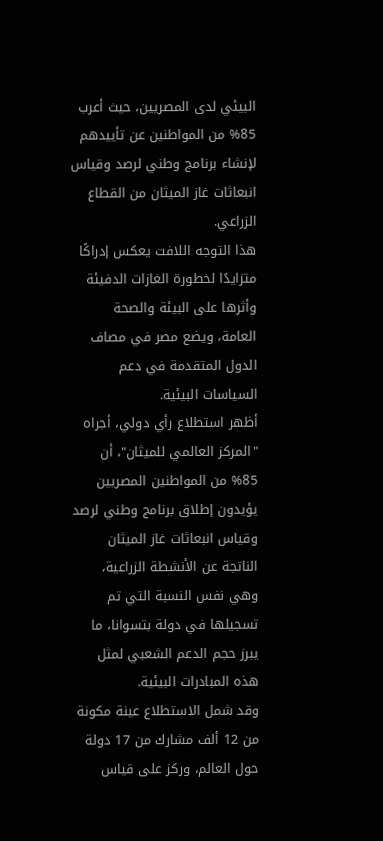البيئي لدى المصريين، حيث أعرب 85% من المواطنين عن تأييدهم لإنشاء برنامج وطني لرصد وقياس انبعاثات غاز الميثان من القطاع الزراعي.
هذا التوجه اللافت يعكس إدراكًا متزايدًا لخطورة الغازات الدفيئة وأثرها على البيئة والصحة العامة، ويضع مصر في مصاف الدول المتقدمة في دعم السياسات البيئية.
أظهر استطلاع رأي دولي، أجراه "المركز العالمي للميثان"، أن 85% من المواطنين المصريين يؤيدون إطلاق برنامج وطني لرصد وقياس انبعاثات غاز الميثان الناتجة عن الأنشطة الزراعية، وهي نفس النسبة التي تم تسجيلها في دولة بتسوانا، ما يبرز حجم الدعم الشعبي لمثل هذه المبادرات البيئية.
وقد شمل الاستطلاع عينة مكونة من 12 ألف مشارك من 17 دولة حول العالم، وركز على قياس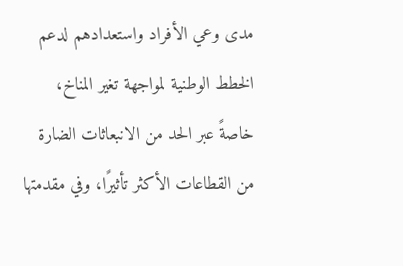مدى وعي الأفراد واستعدادهم لدعم الخطط الوطنية لمواجهة تغير المناخ، خاصةً عبر الحد من الانبعاثات الضارة من القطاعات الأكثر تأثيرًا، وفي مقدمتها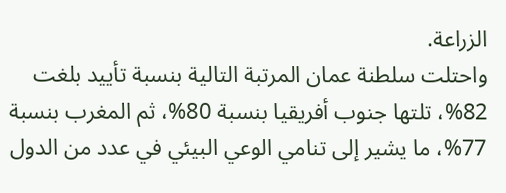الزراعة.
واحتلت سلطنة عمان المرتبة التالية بنسبة تأييد بلغت 82%، تلتها جنوب أفريقيا بنسبة 80%، ثم المغرب بنسبة 77%، ما يشير إلى تنامي الوعي البيئي في عدد من الدول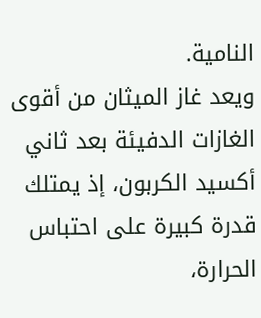النامية.
ويعد غاز الميثان من أقوى الغازات الدفيئة بعد ثاني أكسيد الكربون، إذ يمتلك قدرة كبيرة على احتباس الحرارة،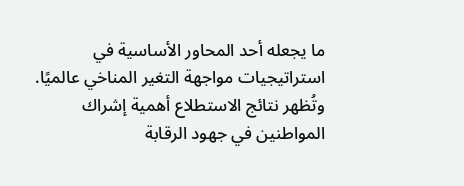ما يجعله أحد المحاور الأساسية في استراتيجيات مواجهة التغير المناخي عالميًا. وتُظهر نتائج الاستطلاع أهمية إشراك المواطنين في جهود الرقابة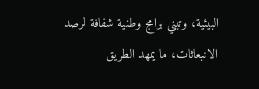البيئية، وتبني برامج وطنية شفافة لرصد الانبعاثات، ما يمهد الطريق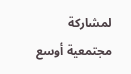لمشاركة مجتمعية أوسع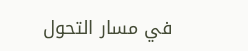في مسار التحول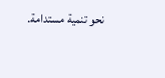نحو تنمية مستدامة.